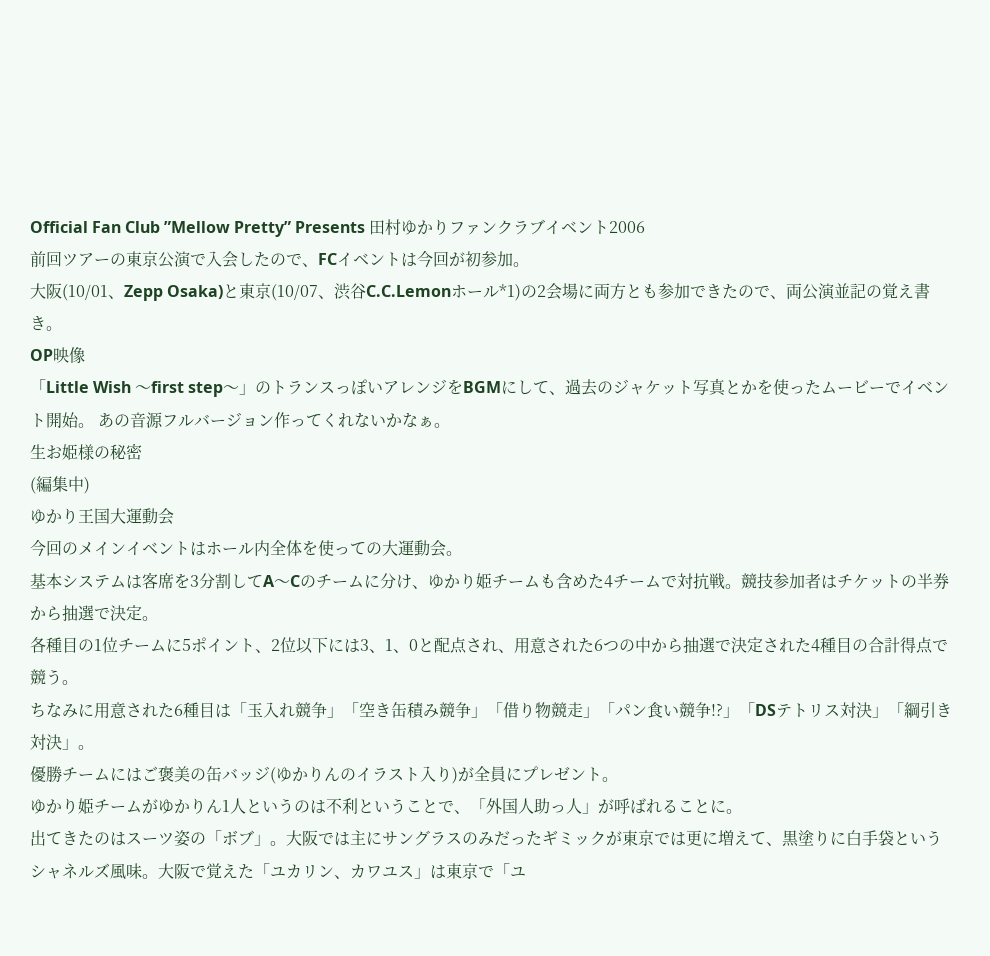Official Fan Club ”Mellow Pretty” Presents 田村ゆかりファンクラブイベント2006
前回ツアーの東京公演で入会したので、FCイベントは今回が初参加。
大阪(10/01、Zepp Osaka)と東京(10/07、渋谷C.C.Lemonホール*1)の2会場に両方とも参加できたので、両公演並記の覚え書き。
OP映像
「Little Wish 〜first step〜」のトランスっぽいアレンジをBGMにして、過去のジャケット写真とかを使ったムービーでイベント開始。 あの音源フルバージョン作ってくれないかなぁ。
生お姫様の秘密
(編集中)
ゆかり王国大運動会
今回のメインイベントはホール内全体を使っての大運動会。
基本システムは客席を3分割してA〜Cのチームに分け、ゆかり姫チームも含めた4チームで対抗戦。競技参加者はチケットの半券から抽選で決定。
各種目の1位チームに5ポイント、2位以下には3、1、0と配点され、用意された6つの中から抽選で決定された4種目の合計得点で競う。
ちなみに用意された6種目は「玉入れ競争」「空き缶積み競争」「借り物競走」「パン食い競争!?」「DSテトリス対決」「綱引き対決」。
優勝チームにはご褒美の缶バッジ(ゆかりんのイラスト入り)が全員にプレゼント。
ゆかり姫チームがゆかりん1人というのは不利ということで、「外国人助っ人」が呼ばれることに。
出てきたのはスーツ姿の「ボブ」。大阪では主にサングラスのみだったギミックが東京では更に増えて、黒塗りに白手袋というシャネルズ風味。大阪で覚えた「ユカリン、カワユス」は東京で「ユ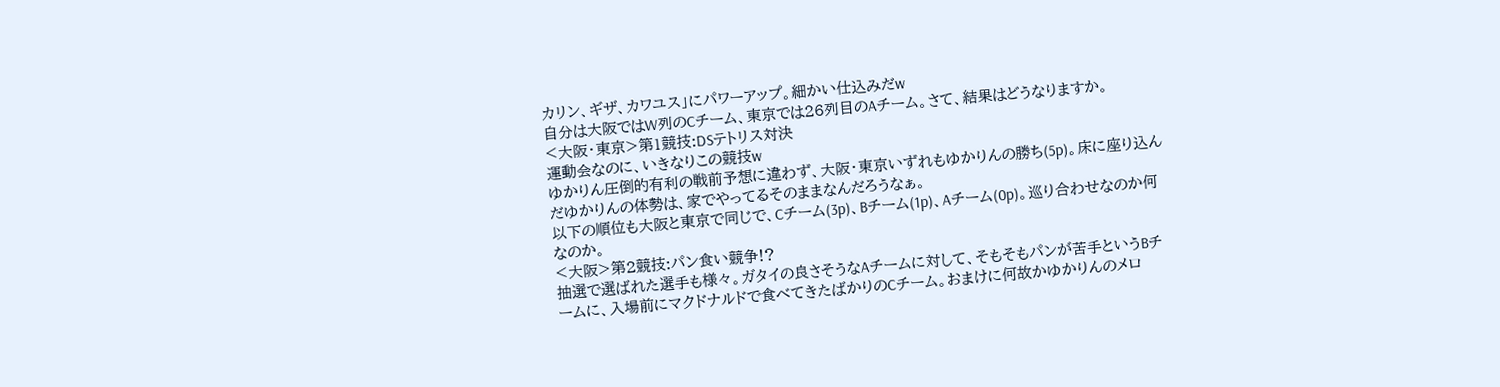カリン、ギザ、カワユス」にパワーアップ。細かい仕込みだw
自分は大阪ではW列のCチーム、東京では26列目のAチーム。さて、結果はどうなりますか。
<大阪・東京>第1競技:DSテトリス対決
運動会なのに、いきなりこの競技w
ゆかりん圧倒的有利の戦前予想に違わず、大阪・東京いずれもゆかりんの勝ち(5p)。床に座り込んだゆかりんの体勢は、家でやってるそのままなんだろうなぁ。
以下の順位も大阪と東京で同じで、Cチーム(3p)、Bチーム(1p)、Aチーム(0p)。巡り合わせなのか何なのか。
<大阪>第2競技:パン食い競争!?
抽選で選ばれた選手も様々。ガタイの良さそうなAチームに対して、そもそもパンが苦手というBチームに、入場前にマクドナルドで食べてきたばかりのCチーム。おまけに何故かゆかりんのメロ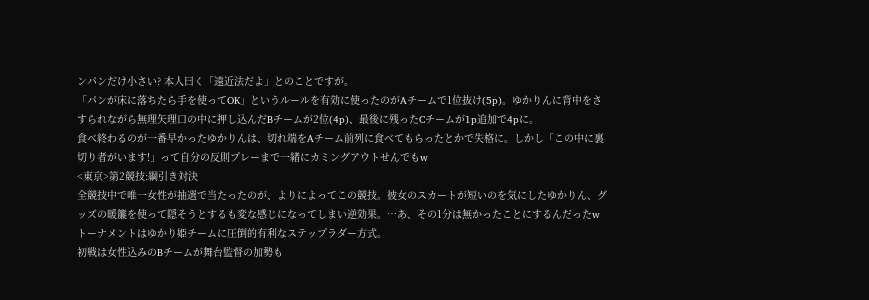ンパンだけ小さい? 本人曰く「遠近法だよ」とのことですが。
「パンが床に落ちたら手を使ってOK」というルールを有効に使ったのがAチームで1位抜け(5p)。ゆかりんに背中をさすられながら無理矢理口の中に押し込んだBチームが2位(4p)、最後に残ったCチームが1p追加で4pに。
食べ終わるのが一番早かったゆかりんは、切れ端をAチーム前列に食べてもらったとかで失格に。しかし「この中に裏切り者がいます!」って自分の反則プレーまで一緒にカミングアウトせんでもw
<東京>第2競技:綱引き対決
全競技中で唯一女性が抽選で当たったのが、よりによってこの競技。彼女のスカートが短いのを気にしたゆかりん、グッズの暖簾を使って隠そうとするも変な感じになってしまい逆効果。…あ、その1分は無かったことにするんだったw
トーナメントはゆかり姫チームに圧倒的有利なステップラダー方式。
初戦は女性込みのBチームが舞台監督の加勢も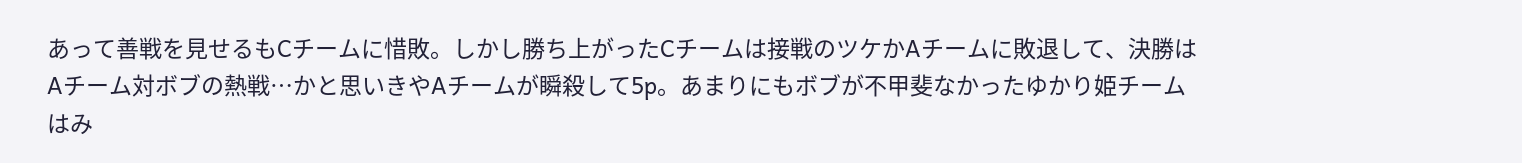あって善戦を見せるもCチームに惜敗。しかし勝ち上がったCチームは接戦のツケかAチームに敗退して、決勝はAチーム対ボブの熱戦…かと思いきやAチームが瞬殺して5p。あまりにもボブが不甲斐なかったゆかり姫チームはみ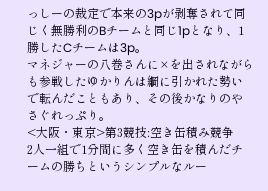っしーの裁定で本来の3pが剥奪されて同じく無勝利のBチームと同じ1pとなり、1勝したCチームは3p。
マネジャーの八巻さんに×を出されながらも参戦したゆかりんは綱に引かれた勢いで転んだこともあり、その後かなりのやさぐれっぷり。
<大阪・東京>第3競技:空き缶積み競争
2人一組で1分間に多く空き缶を積んだチームの勝ちというシンプルなルー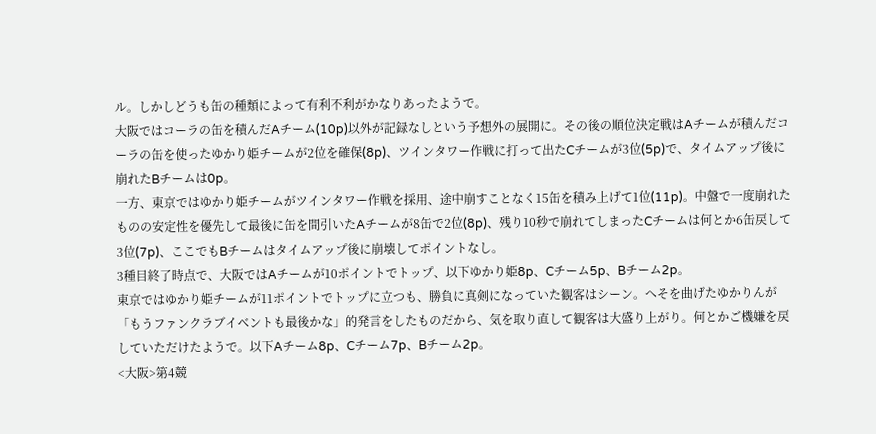ル。しかしどうも缶の種類によって有利不利がかなりあったようで。
大阪ではコーラの缶を積んだAチーム(10p)以外が記録なしという予想外の展開に。その後の順位決定戦はAチームが積んだコーラの缶を使ったゆかり姫チームが2位を確保(8p)、ツインタワー作戦に打って出たCチームが3位(5p)で、タイムアップ後に崩れたBチームは0p。
一方、東京ではゆかり姫チームがツインタワー作戦を採用、途中崩すことなく15缶を積み上げて1位(11p)。中盤で一度崩れたものの安定性を優先して最後に缶を間引いたAチームが8缶で2位(8p)、残り10秒で崩れてしまったCチームは何とか6缶戻して3位(7p)、ここでもBチームはタイムアップ後に崩壊してポイントなし。
3種目終了時点で、大阪ではAチームが10ポイントでトップ、以下ゆかり姫8p、Cチーム5p、Bチーム2p。
東京ではゆかり姫チームが11ポイントでトップに立つも、勝負に真剣になっていた観客はシーン。へそを曲げたゆかりんが「もうファンクラブイベントも最後かな」的発言をしたものだから、気を取り直して観客は大盛り上がり。何とかご機嫌を戻していただけたようで。以下Aチーム8p、Cチーム7p、Bチーム2p。
<大阪>第4競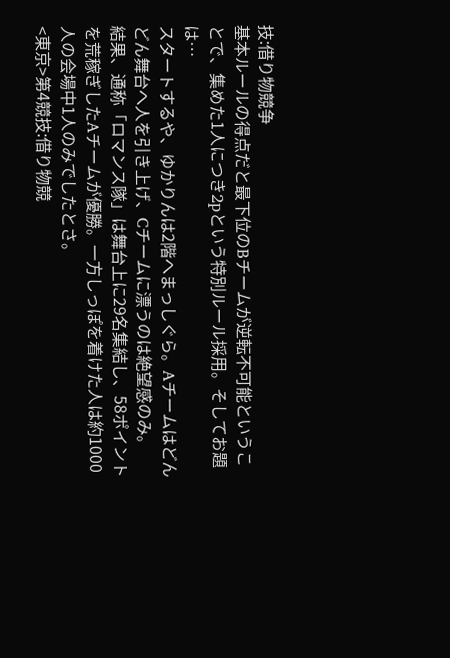技:借り物競争
基本ルールの得点だと最下位のBチームが逆転不可能ということで、集めた1人につき2pという特別ルール採用。そしてお題は…
スタートするや、ゆかりんは2階へまっしぐら。Aチームはどんどん舞台へ人を引き上げ、Cチームに漂うのは絶望感のみ。
結果、通称「ロマンス隊」は舞台上に29名集結し、58ポイントを荒稼ぎしたAチームが優勝。一方しっぽを着けた人は約1000人の会場中1人のみでしたとさ。
<東京>第4競技:借り物競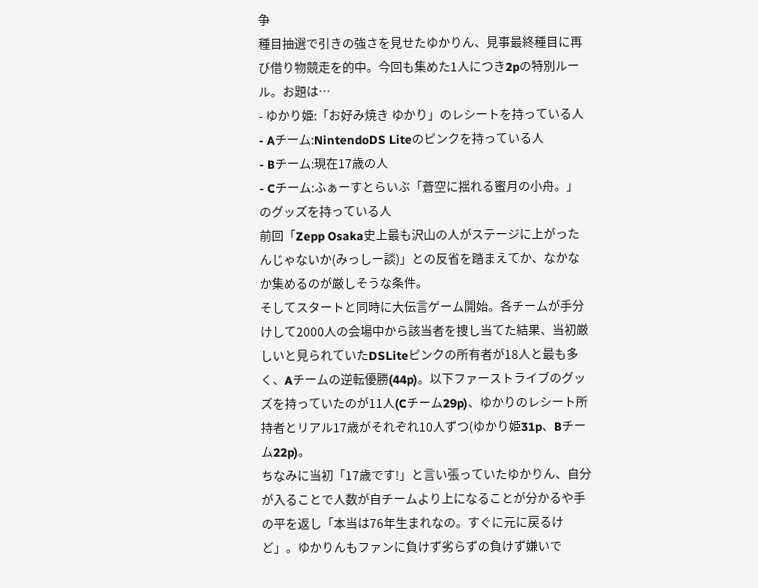争
種目抽選で引きの強さを見せたゆかりん、見事最終種目に再び借り物競走を的中。今回も集めた1人につき2pの特別ルール。お題は…
- ゆかり姫:「お好み焼き ゆかり」のレシートを持っている人
- Aチーム:NintendoDS Liteのピンクを持っている人
- Bチーム:現在17歳の人
- Cチーム:ふぁーすとらいぶ「蒼空に揺れる蜜月の小舟。」のグッズを持っている人
前回「Zepp Osaka史上最も沢山の人がステージに上がったんじゃないか(みっしー談)」との反省を踏まえてか、なかなか集めるのが厳しそうな条件。
そしてスタートと同時に大伝言ゲーム開始。各チームが手分けして2000人の会場中から該当者を捜し当てた結果、当初厳しいと見られていたDSLiteピンクの所有者が18人と最も多く、Aチームの逆転優勝(44p)。以下ファーストライブのグッズを持っていたのが11人(Cチーム29p)、ゆかりのレシート所持者とリアル17歳がそれぞれ10人ずつ(ゆかり姫31p、Bチーム22p)。
ちなみに当初「17歳です!」と言い張っていたゆかりん、自分が入ることで人数が自チームより上になることが分かるや手の平を返し「本当は76年生まれなの。すぐに元に戻るけど」。ゆかりんもファンに負けず劣らずの負けず嫌いで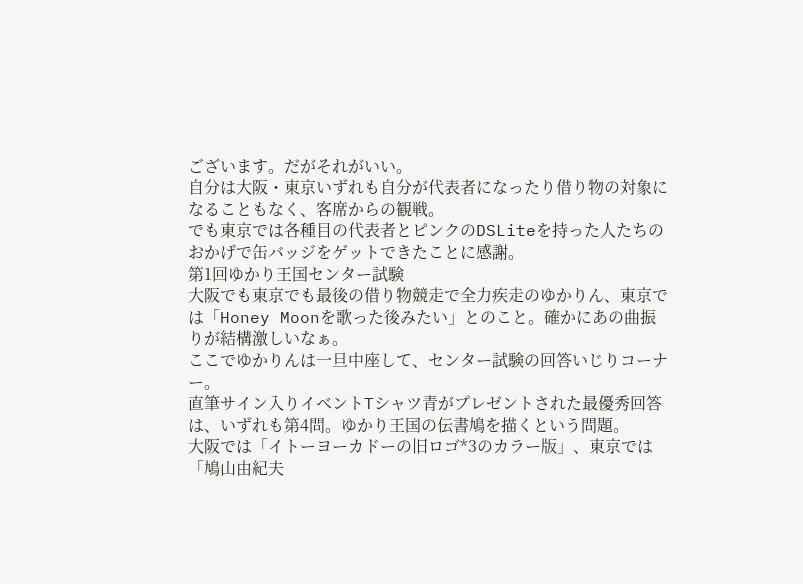ございます。だがそれがいい。
自分は大阪・東京いずれも自分が代表者になったり借り物の対象になることもなく、客席からの観戦。
でも東京では各種目の代表者とピンクのDSLiteを持った人たちのおかげで缶バッジをゲットできたことに感謝。
第1回ゆかり王国センター試験
大阪でも東京でも最後の借り物競走で全力疾走のゆかりん、東京では「Honey Moonを歌った後みたい」とのこと。確かにあの曲振りが結構激しいなぁ。
ここでゆかりんは一旦中座して、センター試験の回答いじりコーナー。
直筆サイン入りイベントTシャツ青がプレゼントされた最優秀回答は、いずれも第4問。ゆかり王国の伝書鳩を描くという問題。
大阪では「イトーヨーカドーの旧ロゴ*3のカラー版」、東京では「鳩山由紀夫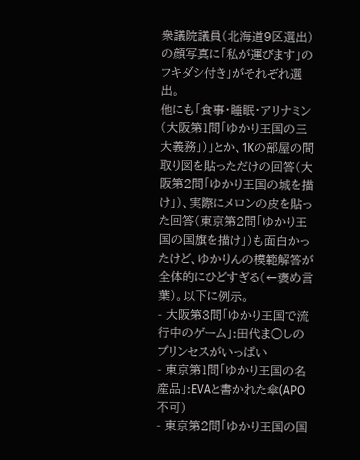衆議院議員(北海道9区選出)の顔写真に「私が運びます」のフキダシ付き」がそれぞれ選出。
他にも「食事・睡眠・アリナミン(大阪第1問「ゆかり王国の三大義務」)」とか、1Kの部屋の間取り図を貼っただけの回答(大阪第2問「ゆかり王国の城を描け」)、実際にメロンの皮を貼った回答(東京第2問「ゆかり王国の国旗を描け」)も面白かったけど、ゆかりんの模範解答が全体的にひどすぎる(←褒め言葉)。以下に例示。
- 大阪第3問「ゆかり王国で流行中のゲーム」:田代ま○しのプリンセスがいっぱい
- 東京第1問「ゆかり王国の名産品」:EVAと書かれた傘(APO不可)
- 東京第2問「ゆかり王国の国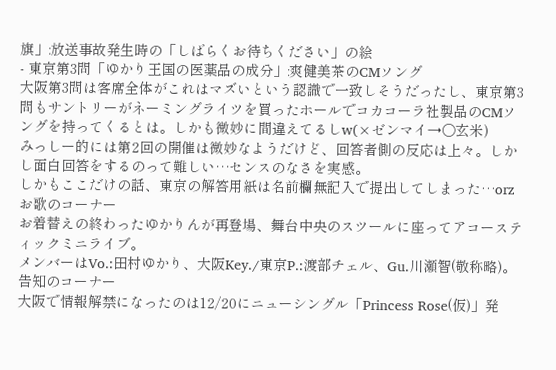旗」:放送事故発生時の「しばらくお待ちください」の絵
- 東京第3問「ゆかり王国の医薬品の成分」:爽健美茶のCMソング
大阪第3問は客席全体がこれはマズいという認識で一致しそうだったし、東京第3問もサントリーがネーミングライツを買ったホールでコカコーラ社製品のCMソングを持ってくるとは。しかも微妙に間違えてるしw(×ゼンマイ→○玄米)
みっしー的には第2回の開催は微妙なようだけど、回答者側の反応は上々。しかし面白回答をするのって難しい…センスのなさを実感。
しかもここだけの話、東京の解答用紙は名前欄無記入で提出してしまった…orz
お歌のコーナー
お着替えの終わったゆかりんが再登場、舞台中央のスツールに座ってアコースティックミニライブ。
メンバーはVo.:田村ゆかり、大阪Key./東京P.:渡部チェル、Gu.川瀬智(敬称略)。
告知のコーナー
大阪で情報解禁になったのは12/20にニューシングル「Princess Rose(仮)」発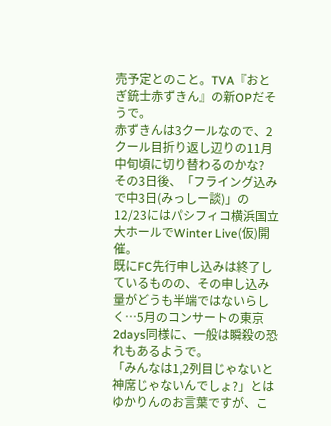売予定とのこと。TVA『おとぎ銃士赤ずきん』の新OPだそうで。
赤ずきんは3クールなので、2クール目折り返し辺りの11月中旬頃に切り替わるのかな?
その3日後、「フライング込みで中3日(みっしー談)」の12/23にはパシフィコ横浜国立大ホールでWinter Live(仮)開催。
既にFC先行申し込みは終了しているものの、その申し込み量がどうも半端ではないらしく…5月のコンサートの東京2days同様に、一般は瞬殺の恐れもあるようで。
「みんなは1,2列目じゃないと神席じゃないんでしょ?」とはゆかりんのお言葉ですが、こ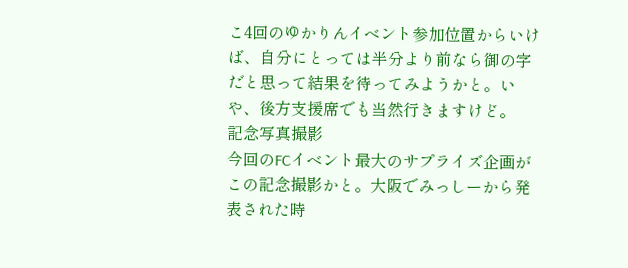こ4回のゆかりんイベント参加位置からいけば、自分にとっては半分より前なら御の字だと思って結果を待ってみようかと。いや、後方支援席でも当然行きますけど。
記念写真撮影
今回のFCイベント最大のサプライズ企画がこの記念撮影かと。大阪でみっしーから発表された時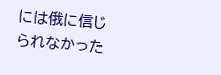には俄に信じられなかった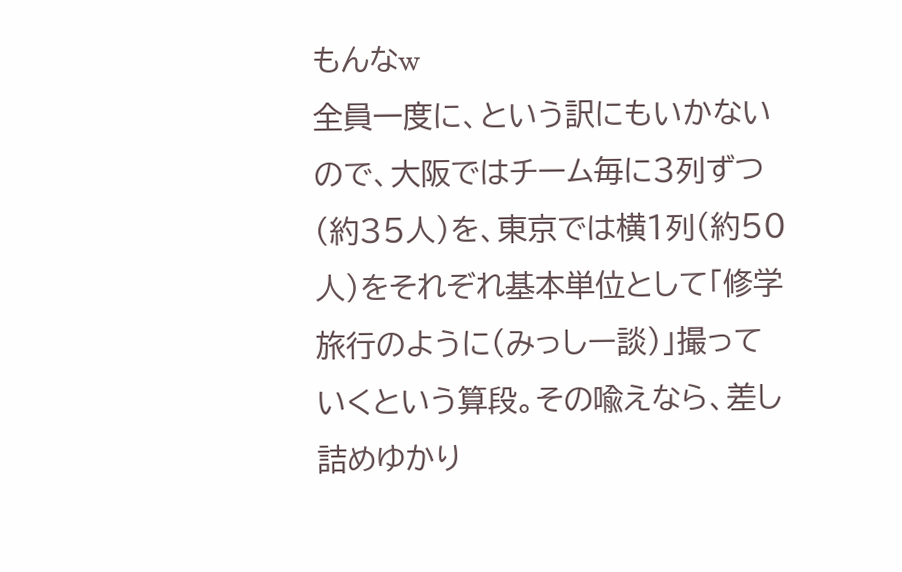もんなw
全員一度に、という訳にもいかないので、大阪ではチーム毎に3列ずつ(約35人)を、東京では横1列(約50人)をそれぞれ基本単位として「修学旅行のように(みっしー談)」撮っていくという算段。その喩えなら、差し詰めゆかり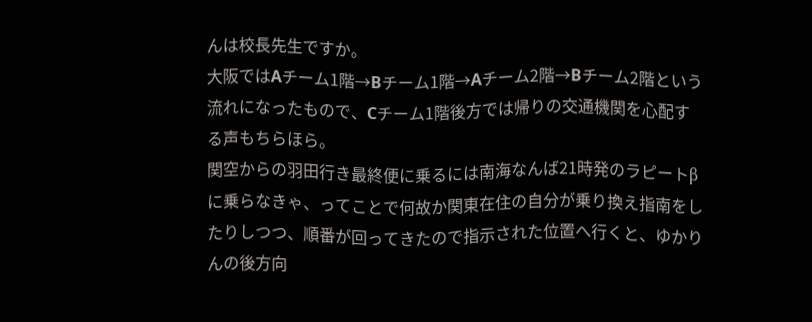んは校長先生ですか。
大阪ではAチーム1階→Bチーム1階→Aチーム2階→Bチーム2階という流れになったもので、Cチーム1階後方では帰りの交通機関を心配する声もちらほら。
関空からの羽田行き最終便に乗るには南海なんば21時発のラピートβに乗らなきゃ、ってことで何故か関東在住の自分が乗り換え指南をしたりしつつ、順番が回ってきたので指示された位置へ行くと、ゆかりんの後方向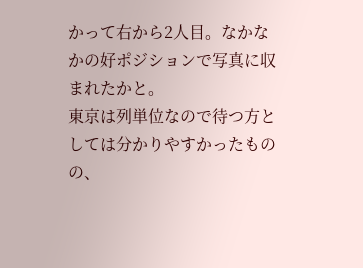かって右から2人目。なかなかの好ポジションで写真に収まれたかと。
東京は列単位なので待つ方としては分かりやすかったものの、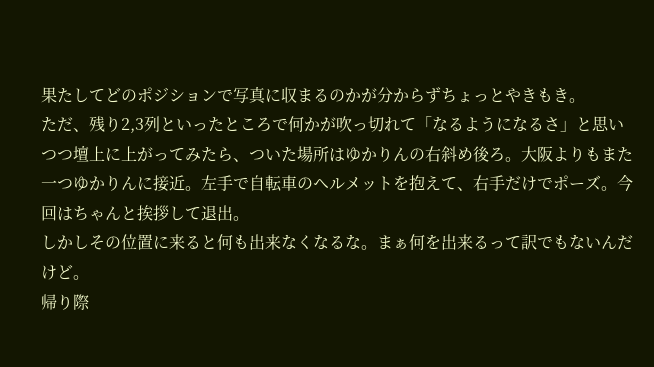果たしてどのポジションで写真に収まるのかが分からずちょっとやきもき。
ただ、残り2,3列といったところで何かが吹っ切れて「なるようになるさ」と思いつつ壇上に上がってみたら、ついた場所はゆかりんの右斜め後ろ。大阪よりもまた一つゆかりんに接近。左手で自転車のヘルメットを抱えて、右手だけでポーズ。今回はちゃんと挨拶して退出。
しかしその位置に来ると何も出来なくなるな。まぁ何を出来るって訳でもないんだけど。
帰り際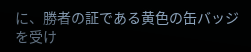に、勝者の証である黄色の缶バッジを受け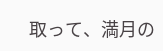取って、満月の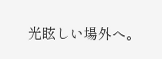光眩しい場外へ。